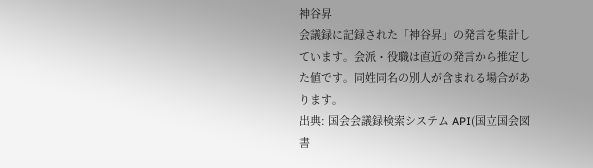神谷昇
会議録に記録された「神谷昇」の発言を集計しています。会派・役職は直近の発言から推定した値です。同姓同名の別人が含まれる場合があります。
出典: 国会会議録検索システム API(国立国会図書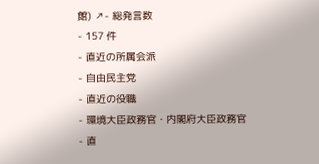館) ↗- 総発言数
- 157 件
- 直近の所属会派
- 自由民主党
- 直近の役職
- 環境大臣政務官・内閣府大臣政務官
- 直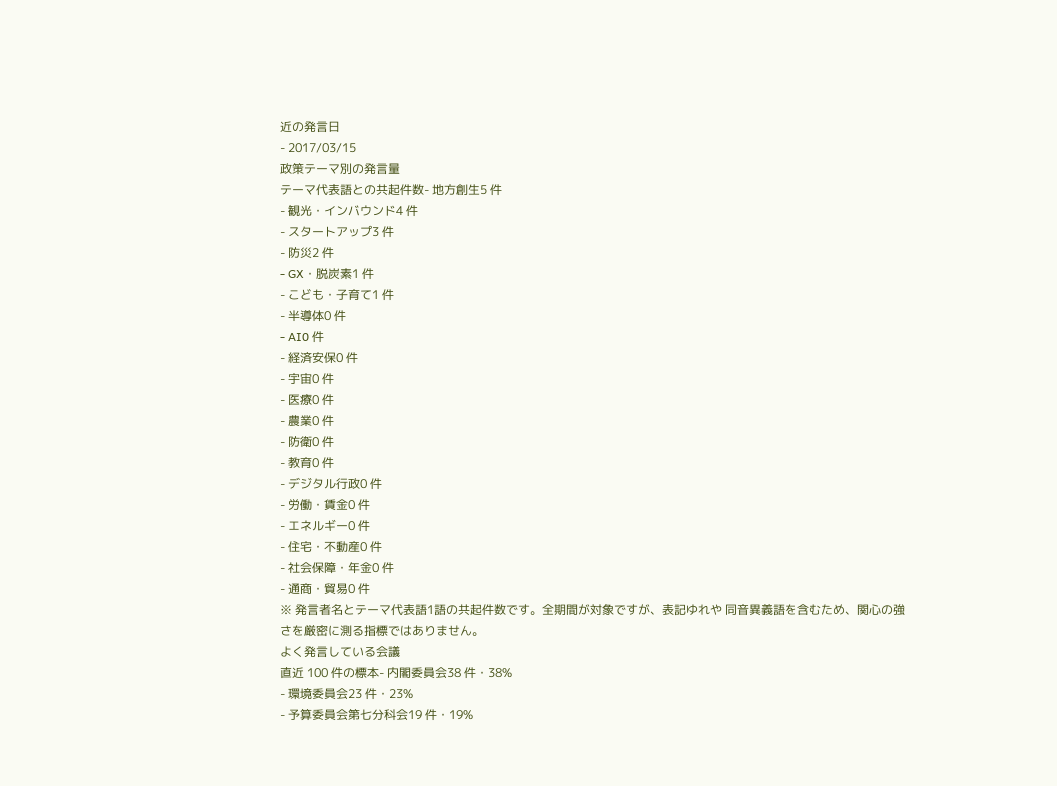近の発言日
- 2017/03/15
政策テーマ別の発言量
テーマ代表語との共起件数- 地方創生5 件
- 観光・インバウンド4 件
- スタートアップ3 件
- 防災2 件
- GX・脱炭素1 件
- こども・子育て1 件
- 半導体0 件
- AI0 件
- 経済安保0 件
- 宇宙0 件
- 医療0 件
- 農業0 件
- 防衛0 件
- 教育0 件
- デジタル行政0 件
- 労働・賃金0 件
- エネルギー0 件
- 住宅・不動産0 件
- 社会保障・年金0 件
- 通商・貿易0 件
※ 発言者名とテーマ代表語1語の共起件数です。全期間が対象ですが、表記ゆれや 同音異義語を含むため、関心の強さを厳密に測る指標ではありません。
よく発言している会議
直近 100 件の標本- 内閣委員会38 件・38%
- 環境委員会23 件・23%
- 予算委員会第七分科会19 件・19%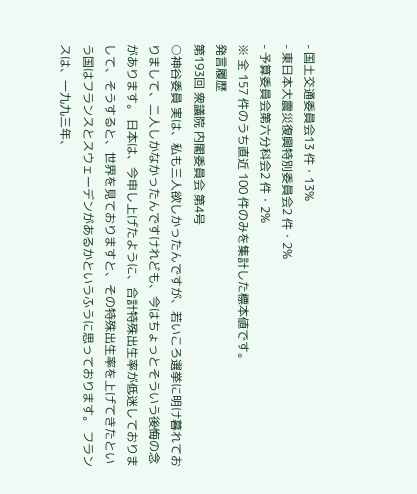- 国土交通委員会13 件・13%
- 東日本大震災復興特別委員会2 件・2%
- 予算委員会第六分科会2 件・2%
※ 全 157 件のうち直近 100 件のみを集計した標本値です。
発言履歴
第193回 衆議院 内閣委員会 第4号
○神谷委員 実は、私も三人欲しかったんですが、若いころ選挙に明け暮れておりまして、二人しかなかったんですけれども、今はちょっとそういう後悔の念があります。 日本は、今申し上げたように、合計特殊出生率が低迷しておりまして、そうすると、世界を見ておりますと、その特殊出生率を上げてきたという国はフランスとスウェーデンがあるかというふうに思っております。 フランスは、一九九三年、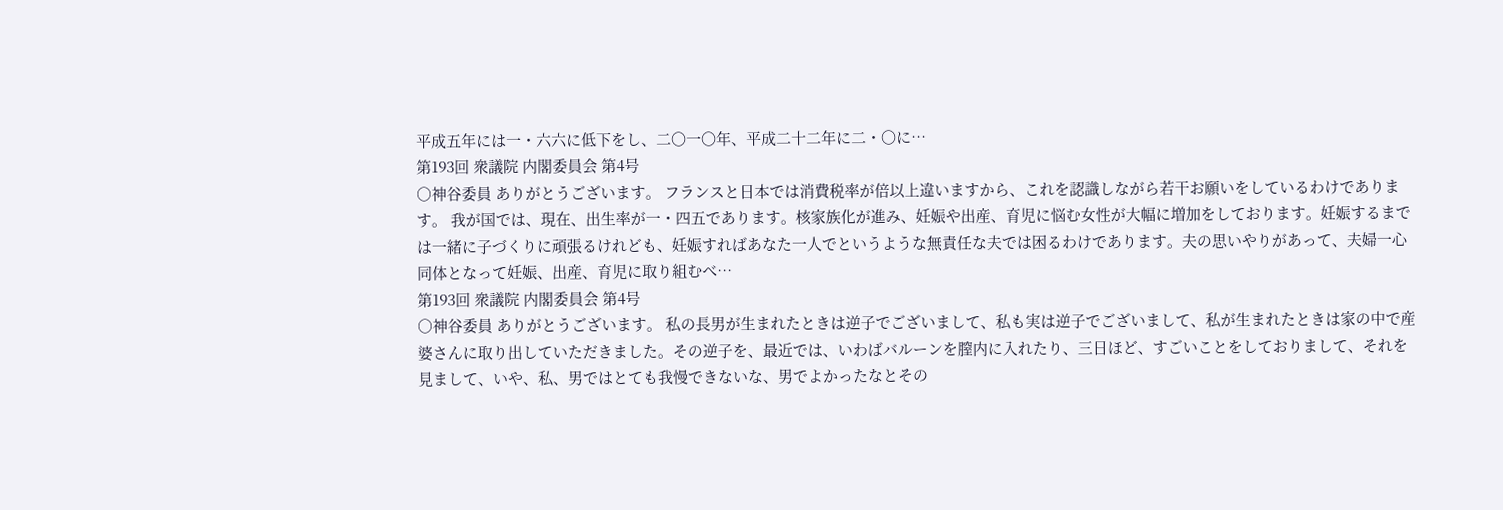平成五年には一・六六に低下をし、二〇一〇年、平成二十二年に二・〇に…
第193回 衆議院 内閣委員会 第4号
○神谷委員 ありがとうございます。 フランスと日本では消費税率が倍以上違いますから、これを認識しながら若干お願いをしているわけであります。 我が国では、現在、出生率が一・四五であります。核家族化が進み、妊娠や出産、育児に悩む女性が大幅に増加をしております。妊娠するまでは一緒に子づくりに頑張るけれども、妊娠すればあなた一人でというような無責任な夫では困るわけであります。夫の思いやりがあって、夫婦一心同体となって妊娠、出産、育児に取り組むべ…
第193回 衆議院 内閣委員会 第4号
○神谷委員 ありがとうございます。 私の長男が生まれたときは逆子でございまして、私も実は逆子でございまして、私が生まれたときは家の中で産婆さんに取り出していただきました。その逆子を、最近では、いわばバルーンを膣内に入れたり、三日ほど、すごいことをしておりまして、それを見まして、いや、私、男ではとても我慢できないな、男でよかったなとその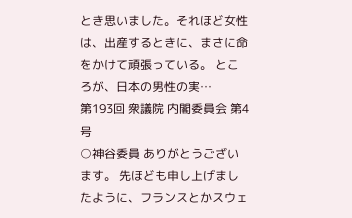とき思いました。それほど女性は、出産するときに、まさに命をかけて頑張っている。 ところが、日本の男性の実…
第193回 衆議院 内閣委員会 第4号
○神谷委員 ありがとうございます。 先ほども申し上げましたように、フランスとかスウェ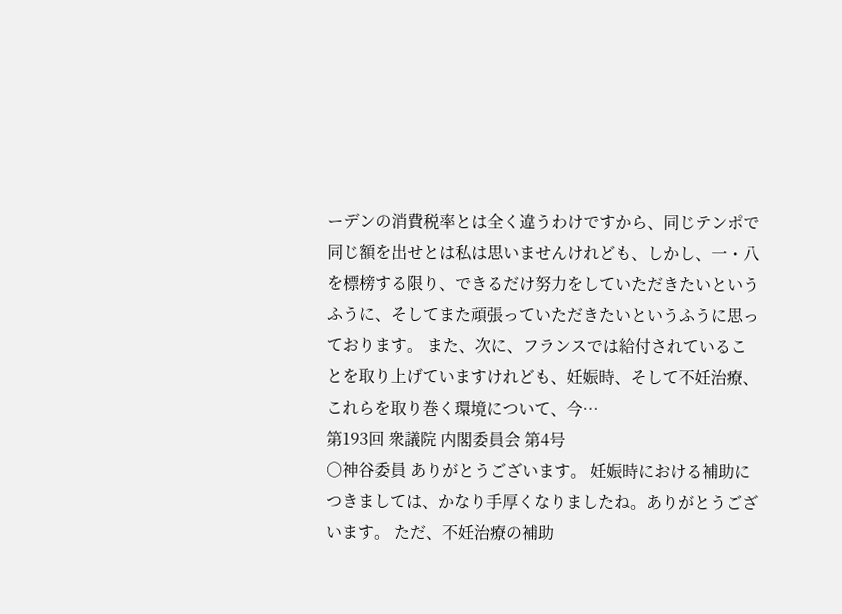ーデンの消費税率とは全く違うわけですから、同じテンポで同じ額を出せとは私は思いませんけれども、しかし、一・八を標榜する限り、できるだけ努力をしていただきたいというふうに、そしてまた頑張っていただきたいというふうに思っております。 また、次に、フランスでは給付されていることを取り上げていますけれども、妊娠時、そして不妊治療、これらを取り巻く環境について、今…
第193回 衆議院 内閣委員会 第4号
○神谷委員 ありがとうございます。 妊娠時における補助につきましては、かなり手厚くなりましたね。ありがとうございます。 ただ、不妊治療の補助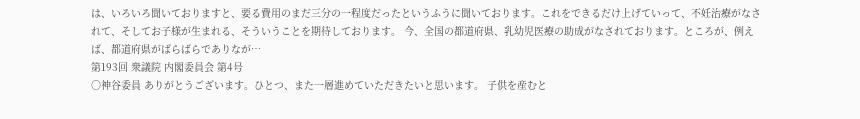は、いろいろ聞いておりますと、要る費用のまだ三分の一程度だったというふうに聞いております。これをできるだけ上げていって、不妊治療がなされて、そしてお子様が生まれる、そういうことを期待しております。 今、全国の都道府県、乳幼児医療の助成がなされております。ところが、例えば、都道府県がばらばらでありなが…
第193回 衆議院 内閣委員会 第4号
○神谷委員 ありがとうございます。ひとつ、また一層進めていただきたいと思います。 子供を産むと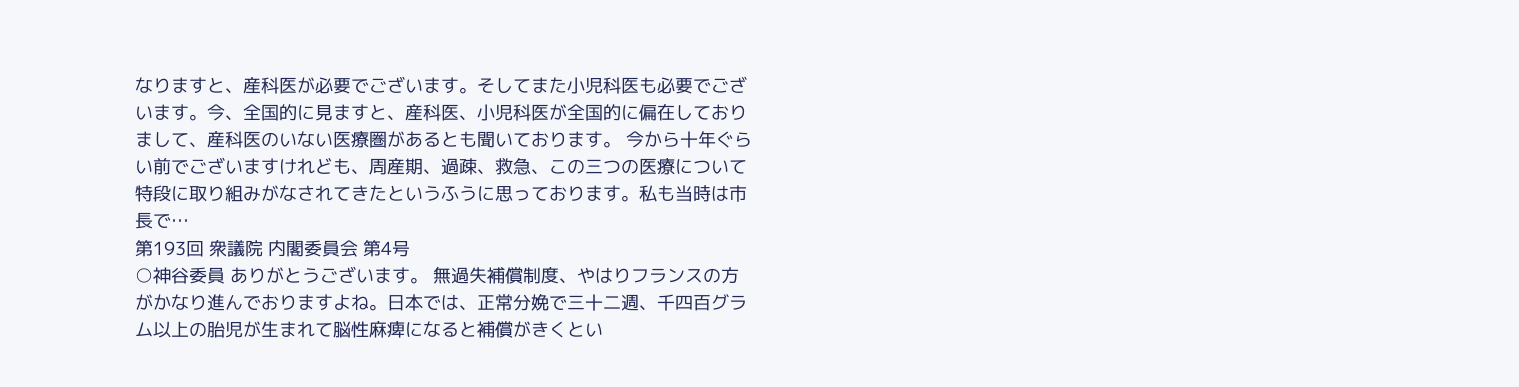なりますと、産科医が必要でございます。そしてまた小児科医も必要でございます。今、全国的に見ますと、産科医、小児科医が全国的に偏在しておりまして、産科医のいない医療圏があるとも聞いております。 今から十年ぐらい前でございますけれども、周産期、過疎、救急、この三つの医療について特段に取り組みがなされてきたというふうに思っております。私も当時は市長で…
第193回 衆議院 内閣委員会 第4号
○神谷委員 ありがとうございます。 無過失補償制度、やはりフランスの方がかなり進んでおりますよね。日本では、正常分娩で三十二週、千四百グラム以上の胎児が生まれて脳性麻痺になると補償がきくとい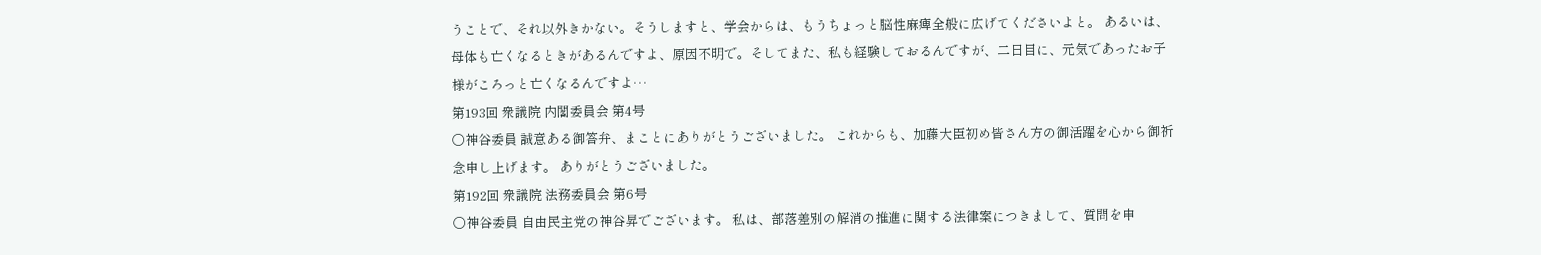うことで、それ以外きかない。そうしますと、学会からは、もうちょっと脳性麻痺全般に広げてくださいよと。 あるいは、母体も亡くなるときがあるんですよ、原因不明で。そしてまた、私も経験しておるんですが、二日目に、元気であったお子様がころっと亡くなるんですよ…
第193回 衆議院 内閣委員会 第4号
○神谷委員 誠意ある御答弁、まことにありがとうございました。 これからも、加藤大臣初め皆さん方の御活躍を心から御祈念申し上げます。 ありがとうございました。
第192回 衆議院 法務委員会 第6号
○神谷委員 自由民主党の神谷昇でございます。 私は、部落差別の解消の推進に関する法律案につきまして、質問を申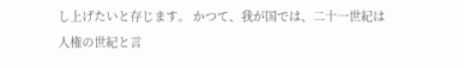し上げたいと存じます。 かつて、我が国では、二十一世紀は人権の世紀と言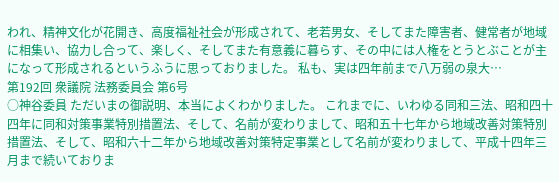われ、精神文化が花開き、高度福祉社会が形成されて、老若男女、そしてまた障害者、健常者が地域に相集い、協力し合って、楽しく、そしてまた有意義に暮らす、その中には人権をとうとぶことが主になって形成されるというふうに思っておりました。 私も、実は四年前まで八万弱の泉大…
第192回 衆議院 法務委員会 第6号
○神谷委員 ただいまの御説明、本当によくわかりました。 これまでに、いわゆる同和三法、昭和四十四年に同和対策事業特別措置法、そして、名前が変わりまして、昭和五十七年から地域改善対策特別措置法、そして、昭和六十二年から地域改善対策特定事業として名前が変わりまして、平成十四年三月まで続いておりま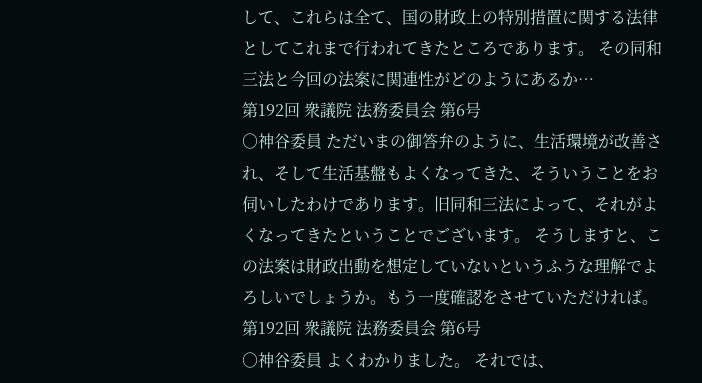して、これらは全て、国の財政上の特別措置に関する法律としてこれまで行われてきたところであります。 その同和三法と今回の法案に関連性がどのようにあるか…
第192回 衆議院 法務委員会 第6号
○神谷委員 ただいまの御答弁のように、生活環境が改善され、そして生活基盤もよくなってきた、そういうことをお伺いしたわけであります。旧同和三法によって、それがよくなってきたということでございます。 そうしますと、この法案は財政出動を想定していないというふうな理解でよろしいでしょうか。もう一度確認をさせていただければ。
第192回 衆議院 法務委員会 第6号
○神谷委員 よくわかりました。 それでは、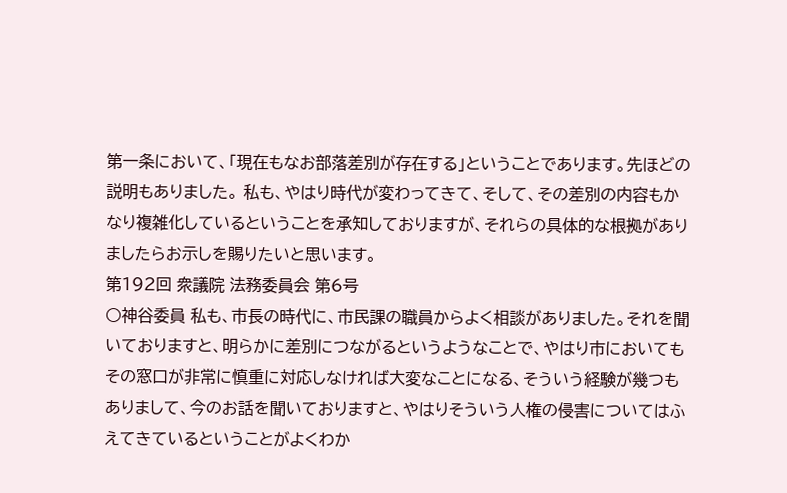第一条において、「現在もなお部落差別が存在する」ということであります。先ほどの説明もありました。 私も、やはり時代が変わってきて、そして、その差別の内容もかなり複雑化しているということを承知しておりますが、それらの具体的な根拠がありましたらお示しを賜りたいと思います。
第192回 衆議院 法務委員会 第6号
○神谷委員 私も、市長の時代に、市民課の職員からよく相談がありました。それを聞いておりますと、明らかに差別につながるというようなことで、やはり市においてもその窓口が非常に慎重に対応しなければ大変なことになる、そういう経験が幾つもありまして、今のお話を聞いておりますと、やはりそういう人権の侵害についてはふえてきているということがよくわか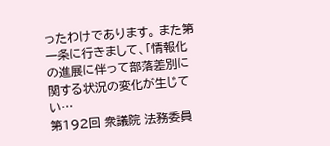ったわけであります。 また第一条に行きまして、「情報化の進展に伴って部落差別に関する状況の変化が生じてい…
第192回 衆議院 法務委員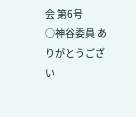会 第6号
○神谷委員 ありがとうござい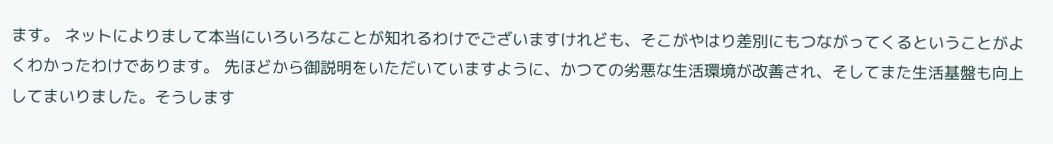ます。 ネットによりまして本当にいろいろなことが知れるわけでございますけれども、そこがやはり差別にもつながってくるということがよくわかったわけであります。 先ほどから御説明をいただいていますように、かつての劣悪な生活環境が改善され、そしてまた生活基盤も向上してまいりました。そうします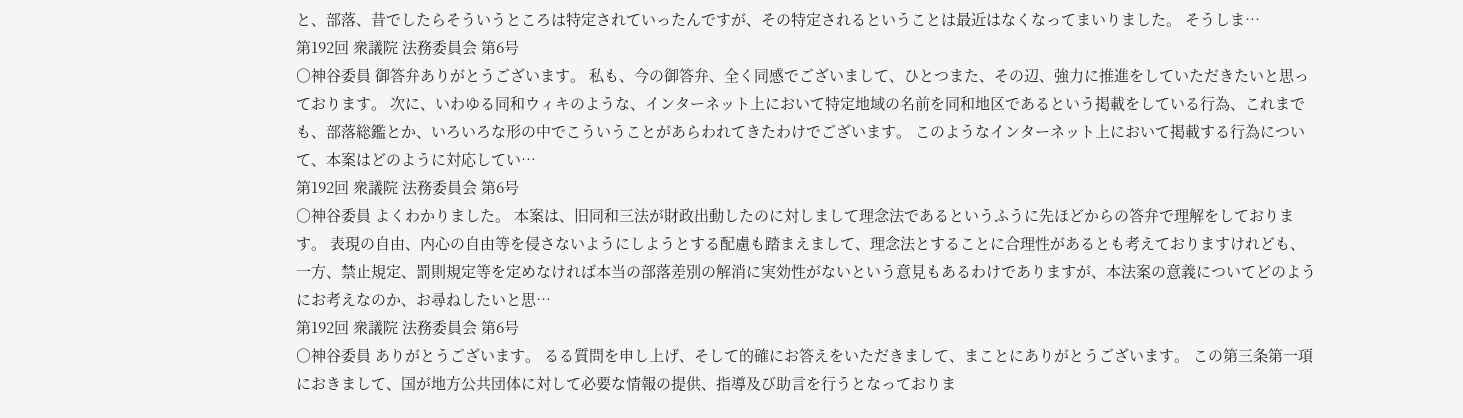と、部落、昔でしたらそういうところは特定されていったんですが、その特定されるということは最近はなくなってまいりました。 そうしま…
第192回 衆議院 法務委員会 第6号
○神谷委員 御答弁ありがとうございます。 私も、今の御答弁、全く同感でございまして、ひとつまた、その辺、強力に推進をしていただきたいと思っております。 次に、いわゆる同和ウィキのような、インターネット上において特定地域の名前を同和地区であるという掲載をしている行為、これまでも、部落総鑑とか、いろいろな形の中でこういうことがあらわれてきたわけでございます。 このようなインターネット上において掲載する行為について、本案はどのように対応してい…
第192回 衆議院 法務委員会 第6号
○神谷委員 よくわかりました。 本案は、旧同和三法が財政出動したのに対しまして理念法であるというふうに先ほどからの答弁で理解をしております。 表現の自由、内心の自由等を侵さないようにしようとする配慮も踏まえまして、理念法とすることに合理性があるとも考えておりますけれども、一方、禁止規定、罰則規定等を定めなければ本当の部落差別の解消に実効性がないという意見もあるわけでありますが、本法案の意義についてどのようにお考えなのか、お尋ねしたいと思…
第192回 衆議院 法務委員会 第6号
○神谷委員 ありがとうございます。 るる質問を申し上げ、そして的確にお答えをいただきまして、まことにありがとうございます。 この第三条第一項におきまして、国が地方公共団体に対して必要な情報の提供、指導及び助言を行うとなっておりま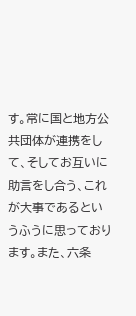す。常に国と地方公共団体が連携をして、そしてお互いに助言をし合う、これが大事であるというふうに思っております。また、六条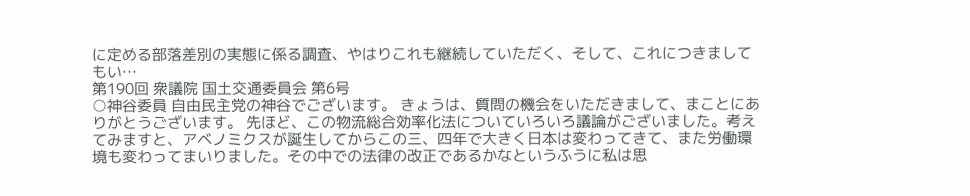に定める部落差別の実態に係る調査、やはりこれも継続していただく、そして、これにつきましてもい…
第190回 衆議院 国土交通委員会 第6号
○神谷委員 自由民主党の神谷でございます。 きょうは、質問の機会をいただきまして、まことにありがとうございます。 先ほど、この物流総合効率化法についていろいろ議論がございました。考えてみますと、アベノミクスが誕生してからこの三、四年で大きく日本は変わってきて、また労働環境も変わってまいりました。その中での法律の改正であるかなというふうに私は思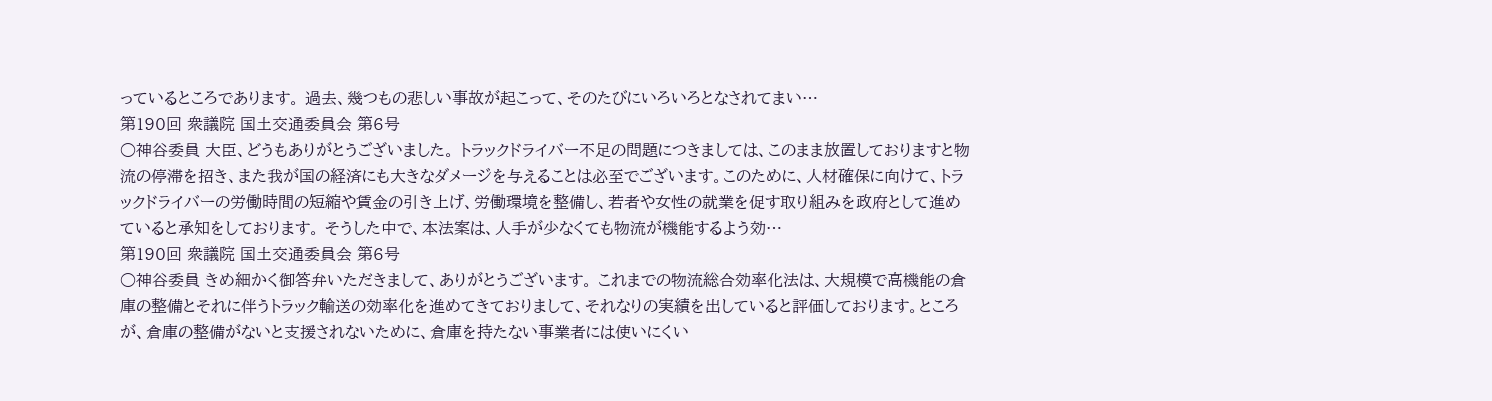っているところであります。 過去、幾つもの悲しい事故が起こって、そのたびにいろいろとなされてまい…
第190回 衆議院 国土交通委員会 第6号
○神谷委員 大臣、どうもありがとうございました。 トラックドライバー不足の問題につきましては、このまま放置しておりますと物流の停滞を招き、また我が国の経済にも大きなダメージを与えることは必至でございます。このために、人材確保に向けて、トラックドライバーの労働時間の短縮や賃金の引き上げ、労働環境を整備し、若者や女性の就業を促す取り組みを政府として進めていると承知をしております。 そうした中で、本法案は、人手が少なくても物流が機能するよう効…
第190回 衆議院 国土交通委員会 第6号
○神谷委員 きめ細かく御答弁いただきまして、ありがとうございます。 これまでの物流総合効率化法は、大規模で高機能の倉庫の整備とそれに伴うトラック輸送の効率化を進めてきておりまして、それなりの実績を出していると評価しております。ところが、倉庫の整備がないと支援されないために、倉庫を持たない事業者には使いにくい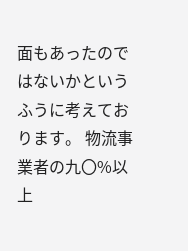面もあったのではないかというふうに考えております。 物流事業者の九〇%以上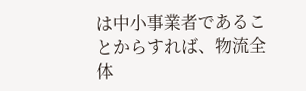は中小事業者であることからすれば、物流全体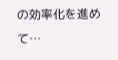の効率化を進めて…